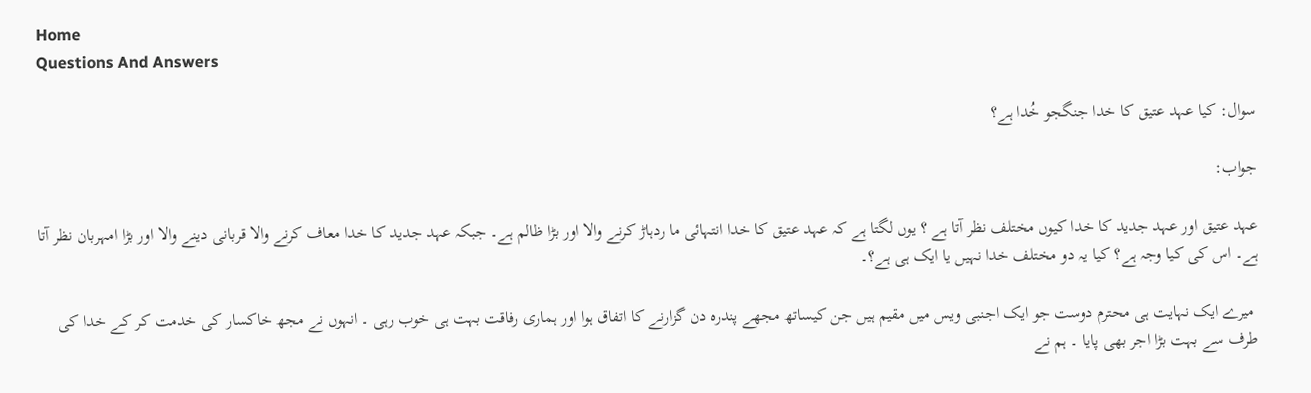Home
Questions And Answers

سوال: کیا عہد عتیق کا خدا جنگجو خُدا ہے؟

جواب:

عہد عتیق اور عہد جدید کا خدا کیوں مختلف نظر آتا ہے ؟ یوں لگتا ہے کہ عہد عتیق کا خدا انتہائی ما ردہاڑ کرنے والا اور بڑا ظالم ہے۔ جبکہ عہد جدید کا خدا معاف کرنے والا قربانی دینے والا اور بڑا امہربان نظر آتا ہے۔ اس کی کیا وجہ ہے؟ کیا یہ دو مختلف خدا نہیں یا ایک ہی ہے؟۔

 میرے ایک نہایت ہی محترم دوست جو ایک اجنبی ویس میں مقیم ہیں جن کیساتھ مجھے پندرہ دن گزارنے کا اتفاق ہوا اور ہماری رفاقت بہت ہی خوب رہی ۔ انہوں نے مجھ خاکسار کی خدمت کر کے خدا کی طرف سے بہت بڑا اجر بھی پایا ۔ ہم نے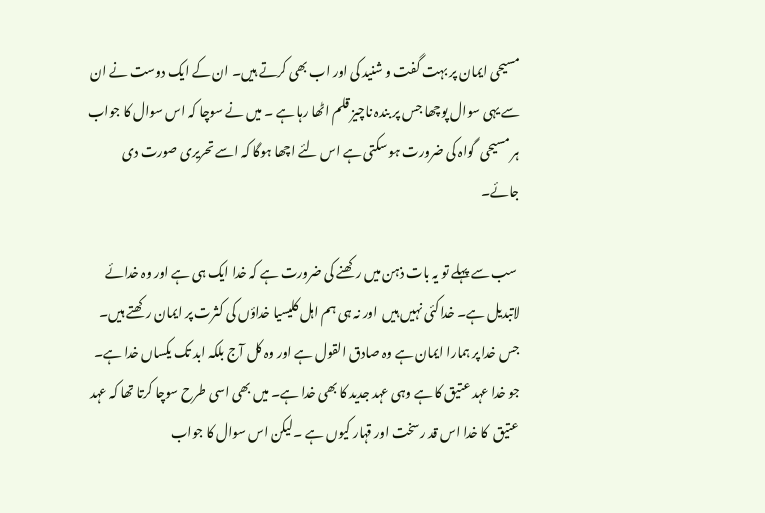مسیحی ایمان پر بہت گفت و شنید کی اور اب بھی کرتے ہیں۔ ان کے ایک دوست نے ان سے یہی سوال پوچھا جس پر بندہ ناچیز قلم اٹھا رہا ہے ۔ میں نے سوچا کہ اس سوال کا جواب ہر مسیحی  گواہ کی ضرورت ہو سکتی ہے اس لئے اچھا ہوگا کہ اسے تحریری صورت دی جائے۔

 سب سے پہلے تو یہ بات ذہن میں رکھنے کی ضرورت ہے کہ خدا ایک ہی ہے اور وہ خدائے لاتبدیل ہے۔ خداکئی نہیں ہیں  اور نہ ہی ہم اہل کلیسیا خداؤں کی کثرت پر ایمان رکھتے ہیں۔ جس خدا پر ہمارا ایمان ہے وہ صادق القول ہے اور وہ کل آج بلکہ ابد تک یکساں خدا ہے۔ جو خدا عہد عتیق کا ہے وہی عہد جدید کا بھی خدا ہے۔ میں بھی اسی طرح سوچا کرتا تھا کہ عہد عتیق  کا خدا اس قد رسخت اور قہار کیوں ہے ۔لیکن اس سوال کا جواب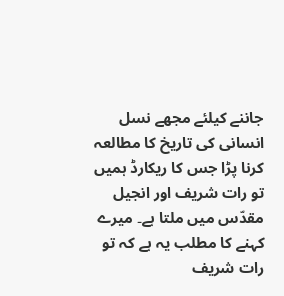جاننے کیلئے مجھے نسل انسانی کی تاریخ کا مطالعہ کرنا پڑا جس کا ریکارڈ ہمیں تو رات شریف اور انجیل مقدّس میں ملتا ہے۔ میرے کہنے کا مطلب یہ ہے کہ تو رات شریف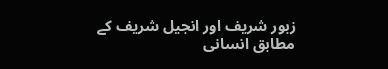زبور شریف اور انجیل شریف کے مطابق انسانی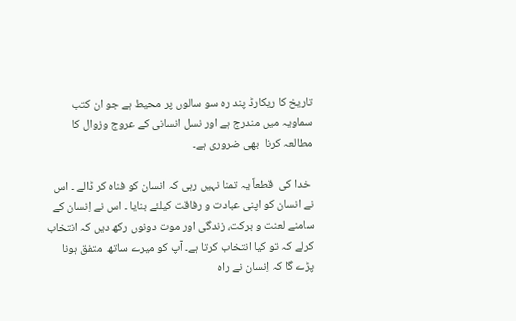تاریخ کا ریکارڈ پند رہ سو سالوں پر محیط ہے جو ان کتب سماویہ میں مندرج ہے اور نسل انسانی کے عروج وزوال کا مطالعہ کرنا  بھی ضروری ہے۔

 خدا کی  قطعاً یہ تمنا نہیں رہی کہ انسان کو فناہ کر ڈالے ۔ اس نے انسان کو اپنی عبادت و رفاقت کیلئے بنایا ۔ اس نے اِنسان کے سامنے لعنت و برکت، زندگی اور موت دونوں رکھ دیں کہ انتخاب کرلے کہ تو کیا انتخاب کرتا ہے۔ آپ کو میرے ساتھ  متفق ہونا پڑے گا کہ اِنسان نے راہ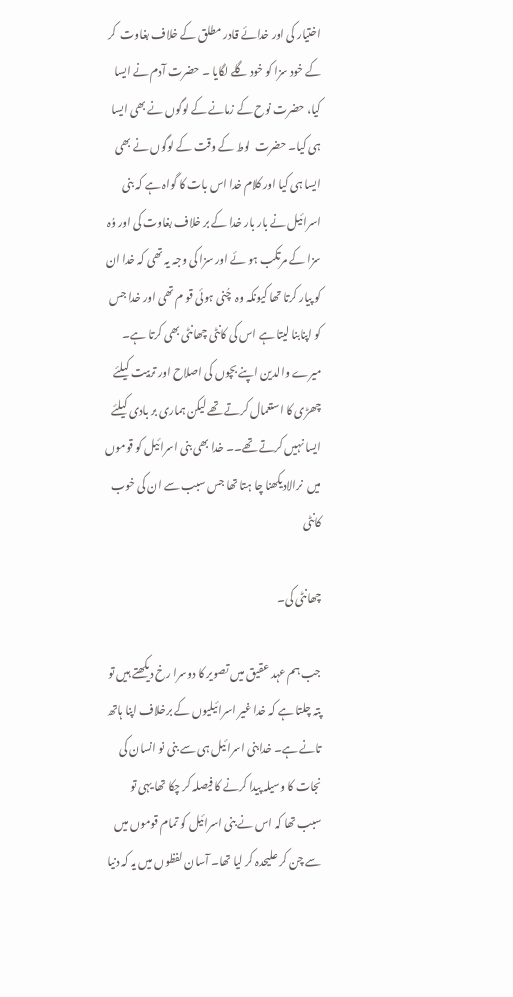اختیار کی اور خدائے قادر مطلق کے خلاف بغاوت  کر کے خود سزا کو خود گلے لگایا ۔ حضرت آدم نے ایسا کیا، حضرت نوح کے زمانے کے لوگوں نے بھی ایسا ہی کیا۔ حضرت  لوط کے وقت کے لوگوں نے بھی ایسا ہی کیا اور کلام خدا اس بات کا گواہ ہے کہ بنی اسرائیل نے بار بار خدا کے بر خلاف بغاوت کی اور وُہ سزا کے مرتکب ہو ئے اور سزا کی وجہ یہ تھی کہ خدا ان کو پیار کرتا تھا کیونکہ وہ  چُنی ہوئی قو م تھی اور خدا جس کو اپنابنا لیتا ہے اس کی کانٹی چھانٹی بھی کرتا ہے۔ میرے والدین اپنے بچوں کی اصلاح اور تربیت کیلئے چھڑی کا استعمال کرتے تھے لیکن ہماری بر بادی کیلئے ایسا نہیں کرتے تھے۔۔ خدا بھی بنی اسرائیل کو قوموں میں  نرالادیکھنا چا ہتا تھا جس سبب سے ان کی خوب کانٹی

چھانٹی کی۔

جب ہم عہد عقیق میں تصویر کا دوسرا رخ دیکھتے ہیں تو پتہ چلتا ہے کہ خدا غیر اسرائیلیوں کے برخلاف اپنا ہاتھ تانے ہے۔ خدابنی اسرائیل ہی سے بنی نو انسان کی نجات کا وسیلہ پیدا کرنے کا فیصلہ کر چکا تھا یہی تو سبب تھا کہ اس نے بنی اسرائیل کو تمام قوموں میں سے چن کر علیحدہ کر لیا تھا۔ آسان لفظوں میں یہ کہ دنیا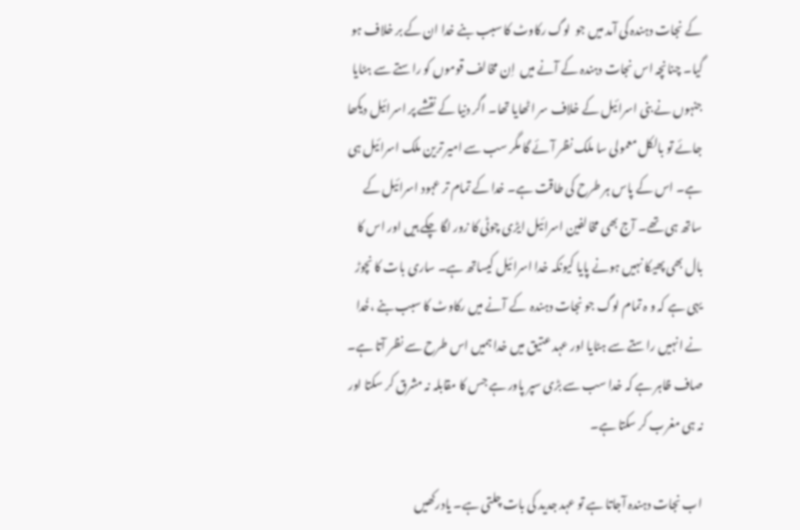کے نجات دہندہ کی آمد میں جو  لوگ رکاوٹ کا سبب بنے خدا ان کے بر خلاف ہو گیا۔ چنانچہ اس نجات دہندہ کے آنے میں  اِن مخالف قوموں کو راستے سے ہٹایا جنہوں نے بنی اسرائیل کے خلاف سر اٹھایا تھا۔ اگر دنیا کے نقشے پر اسرائیل دیکھا جائے تو بالکل معمولی سا ملک نظر آئے گا مگر سب سے امیر ترین ملک اسرائیل ہی ہے۔ اس کے پاس ہر طرح کی طاقت ہے۔ خدا کے تمام تر عہود اسرائیل کے ساتھ ہی تھے۔ آج بھی مخالفین اسرائیل ایڑی چوٹی کا زور لگا چکے ہیں اور اس کا بال بھی پھیکا نہیں ہونے پایا کیونکہ خدا اسرائیل کیساتھ ہے۔ ساری بات کا نچوڑ یہی ہے کہ و ہ تمام لوگ جو نجات دہندہ  کے آنے میں رکاوٹ کا سبب بنے ،خُدا نے انہیں راستے سے ہٹایا اور عہد عتیق میں خدا ہمیں اس طرح سے نظر آتا ہے۔ صاف ظاہر ہے کہ خدا سب سے بڑی سپر پاور ہے جس کا مقابلہ نہ مشرق کر سکتا اور نہ ہی مغرب کر سکتا ہے۔

اب نجات دہندہ آجاتا ہے تو عہد جدید کی بات چلتی ہے۔ یادرکھیں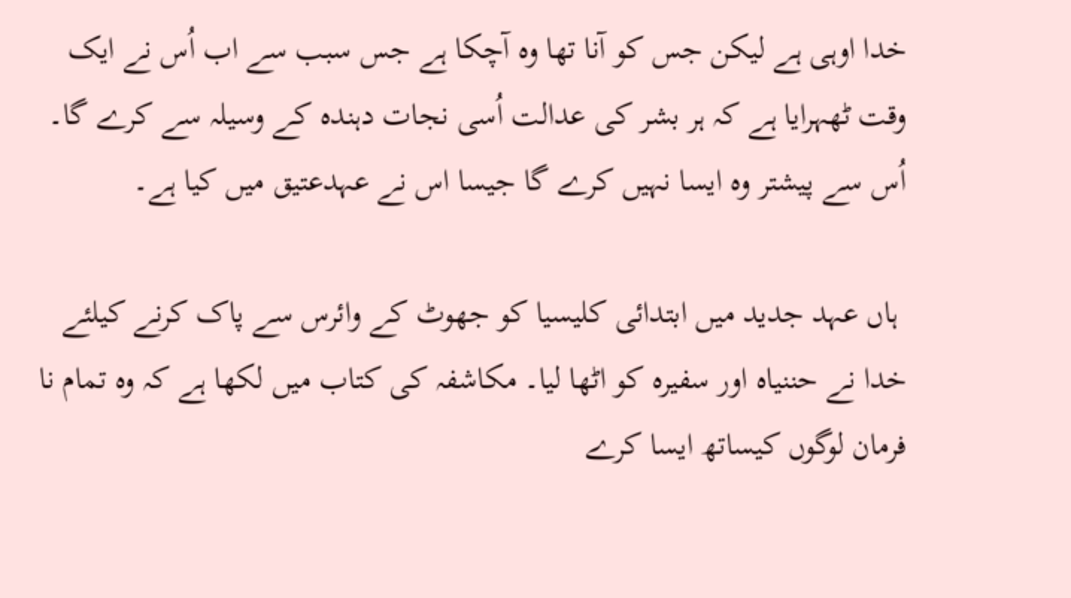خدا اوہی ہے لیکن جس کو آنا تھا وہ آچکا ہے جس سبب سے اب اُس نے ایک وقت ٹھہرایا ہے کہ ہر بشر کی عدالت اُسی نجات دہندہ کے وسیلہ سے کرے گا۔ اُس سے پیشتر وہ ایسا نہیں کرے گا جیسا اس نے عہدعتیق میں کیا ہے۔

 ہاں عہد جدید میں ابتدائی کلیسیا کو جھوٹ کے وائرس سے پاک کرنے کیلئے خدا نے حننیاہ اور سفیرہ کو اٹھا لیا۔ مکاشفہ کی کتاب میں لکھا ہے کہ وہ تمام نا فرمان لوگوں کیساتھ ایسا کرے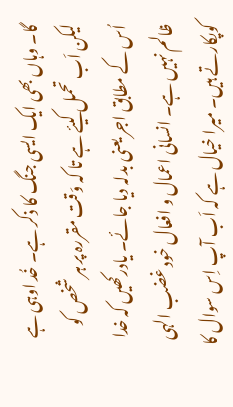گا۔ وہاں بھی ایک ایسی جنگ کا ذکر ہے۔ خُد اوہی ہے لیکن اَب تحمل کیئے ہے تا کہ وَقت مقررہ پر ہر شخص کو اُس کے مطابق اجر یعنی بدلہ دیا جائے۔ یادرکھیں کہ خدا ظالم نہیں ہے۔ انسانی اعمال و افعال خود غضب الہی کوپکارتے ہیں۔ میرا خیال ہے کہ اَب آپ اِس سوال کا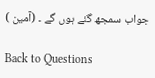جواب سمجھ گئے ہوں گے ۔ (آمین )

Back to Questions